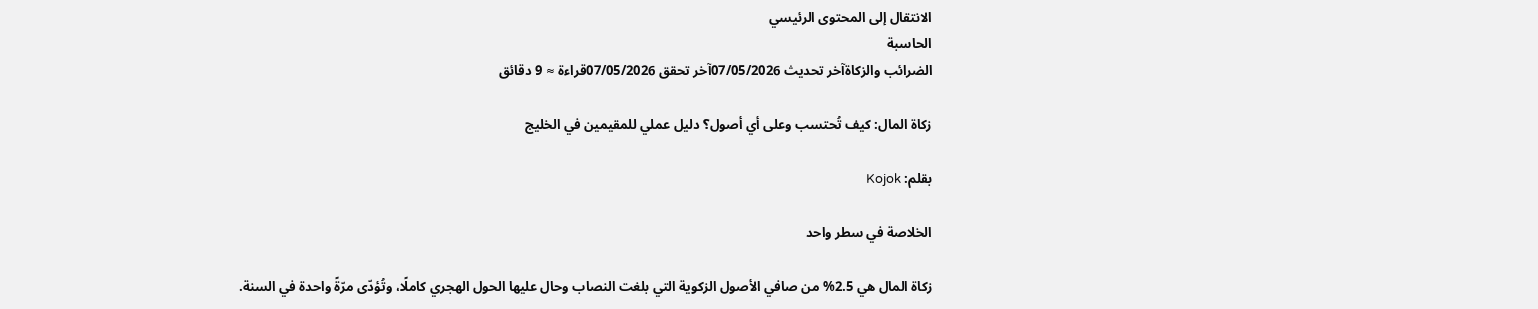الانتقال إلى المحتوى الرئيسي
الحاسبة
الضرائب والزكاةآخر تحديث 07/05/2026آخر تحقق 07/05/2026قراءة ≈ 9 دقائق

زكاة المال: كيف تُحتسب وعلى أي أصول؟ دليل عملي للمقيمين في الخليج

بقلم: Kojok

الخلاصة في سطر واحد

زكاة المال هي 2.5% من صافي الأصول الزكوية التي بلغت النصاب وحال عليها الحول الهجري كاملًا، وتُؤدّى مرّةً واحدة في السنة.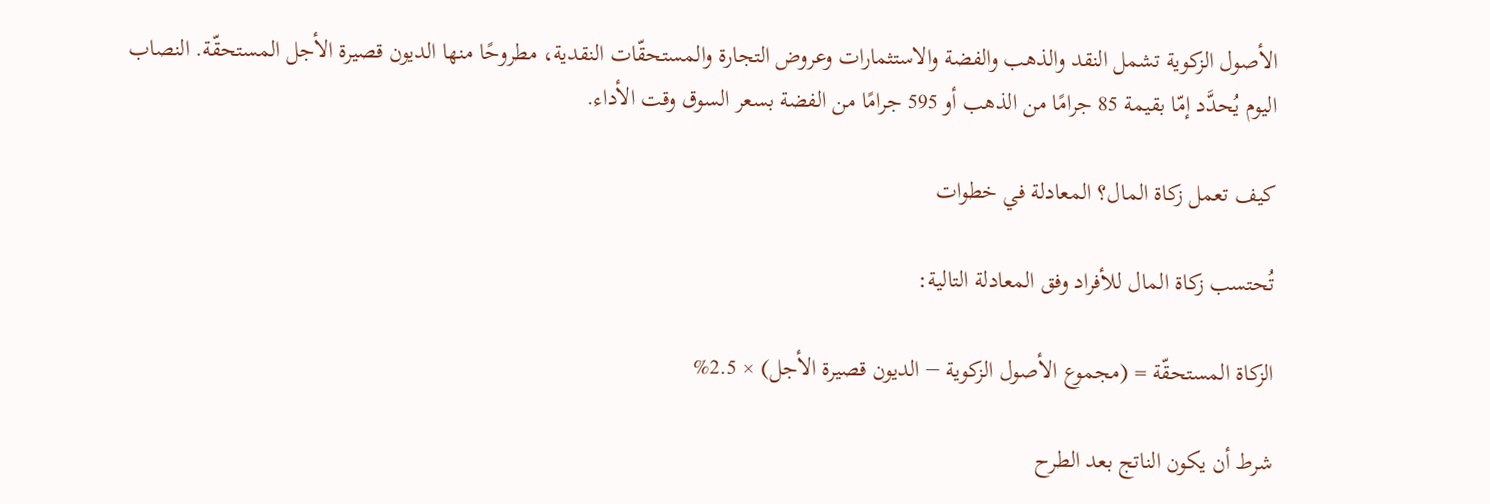الأصول الزكوية تشمل النقد والذهب والفضة والاستثمارات وعروض التجارة والمستحقّات النقدية، مطروحًا منها الديون قصيرة الأجل المستحقّة. النصاب اليوم يُحدَّد إمّا بقيمة 85 جرامًا من الذهب أو 595 جرامًا من الفضة بسعر السوق وقت الأداء.

كيف تعمل زكاة المال؟ المعادلة في خطوات

تُحتسب زكاة المال للأفراد وفق المعادلة التالية:

الزكاة المستحقّة = (مجموع الأصول الزكوية − الديون قصيرة الأجل) × 2.5%

شرط أن يكون الناتج بعد الطرح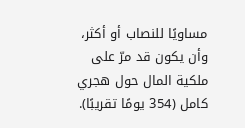مساويًا للنصاب أو أكثر، وأن يكون قد مرّ على ملكية المال حول هجري كامل (354 يومًا تقريبًا).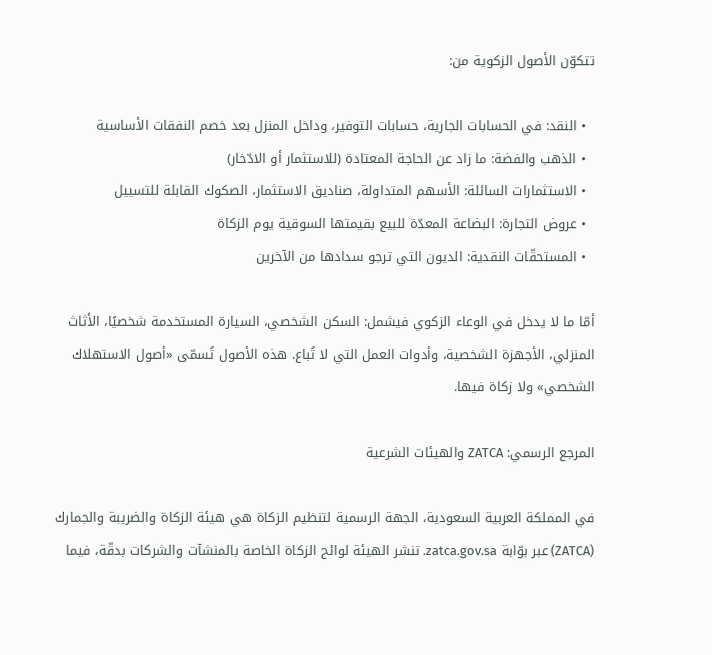تتكوّن الأصول الزكوية من:

  • النقد: في الحسابات الجارية، حسابات التوفير، وداخل المنزل بعد خصم النفقات الأساسية
  • الذهب والفضة: ما زاد عن الحاجة المعتادة (للاستثمار أو الادّخار)
  • الاستثمارات السائلة: الأسهم المتداولة، صناديق الاستثمار، الصكوك القابلة للتسييل
  • عروض التجارة: البضاعة المعدّة للبيع بقيمتها السوقية يوم الزكاة
  • المستحقّات النقدية: الديون التي ترجو سدادها من الآخرين

أمّا ما لا يدخل في الوعاء الزكوي فيشمل: السكن الشخصي، السيارة المستخدمة شخصيًا، الأثاث المنزلي، الأجهزة الشخصية، وأدوات العمل التي لا تُباع. هذه الأصول تُسمّى «أصول الاستهلاك الشخصي» ولا زكاة فيها.

المرجع الرسمي: ZATCA والهيئات الشرعية

في المملكة العربية السعودية، الجهة الرسمية لتنظيم الزكاة هي هيئة الزكاة والضريبة والجمارك (ZATCA) عبر بوّابة zatca.gov.sa. تنشر الهيئة لوائح الزكاة الخاصة بالمنشآت والشركات بدقّة، فيما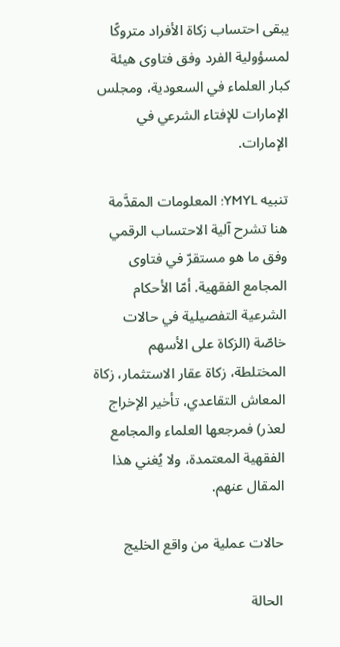يبقى احتساب زكاة الأفراد متروكًا لمسؤولية الفرد وفق فتاوى هيئة كبار العلماء في السعودية، ومجلس الإمارات للإفتاء الشرعي في الإمارات.

تنبيه YMYL: المعلومات المقدَّمة هنا تشرح آلية الاحتساب الرقمي وفق ما هو مستقرّ في فتاوى المجامع الفقهية. أمّا الأحكام الشرعية التفصيلية في حالات خاصّة (الزكاة على الأسهم المختلطة، زكاة عقار الاستثمار، زكاة المعاش التقاعدي، تأخير الإخراج لعذر) فمرجعها العلماء والمجامع الفقهية المعتمدة، ولا يُغني هذا المقال عنهم.

حالات عملية من واقع الخليج

الحالة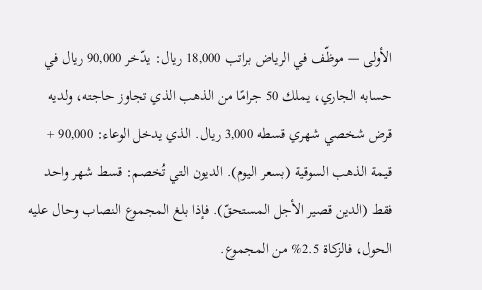الأولى — موظّف في الرياض براتب 18,000 ريال: يدّخر 90,000 ريال في حسابه الجاري، يملك 50 جرامًا من الذهب الذي تجاوز حاجته، ولديه قرض شخصي شهري قسطه 3,000 ريال. الذي يدخل الوعاء: 90,000 + قيمة الذهب السوقية (بسعر اليوم). الديون التي تُخصم: قسط شهر واحد فقط (الدين قصير الأجل المستحقّ). فإذا بلغ المجموع النصاب وحال عليه الحول، فالزكاة 2.5% من المجموع.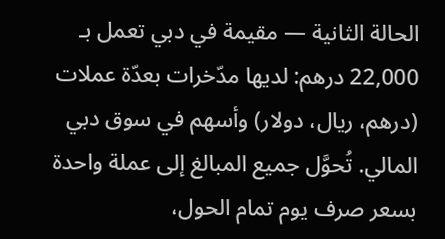الحالة الثانية — مقيمة في دبي تعمل بـ 22,000 درهم: لديها مدّخرات بعدّة عملات (درهم، ريال، دولار) وأسهم في سوق دبي المالي. تُحوَّل جميع المبالغ إلى عملة واحدة بسعر صرف يوم تمام الحول،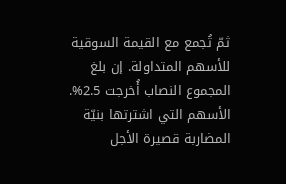ثمّ تُجمع مع القيمة السوقية للأسهم المتداولة. إن بلغ المجموع النصاب أُخرجت 2.5%. الأسهم التي اشترتها بنيّة المضاربة قصيرة الأجل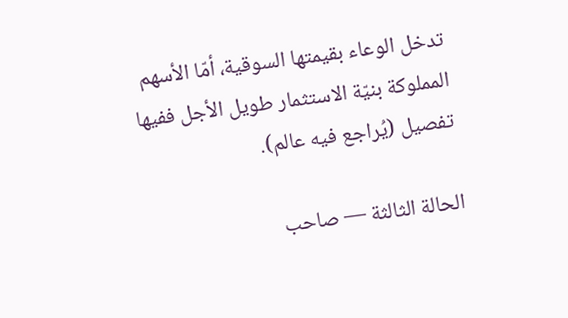تدخل الوعاء بقيمتها السوقية، أمّا الأسهم المملوكة بنيّة الاستثمار طويل الأجل ففيها تفصيل (يُراجع فيه عالم).

الحالة الثالثة — صاحب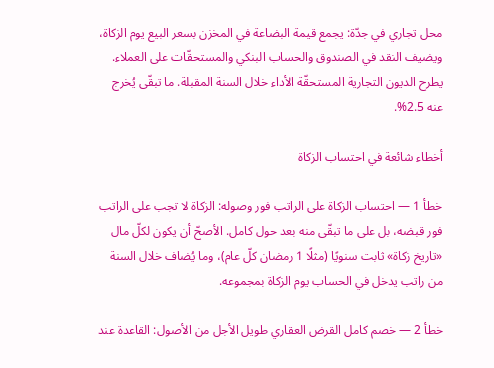محل تجاري في جدّة: يجمع قيمة البضاعة في المخزن بسعر البيع يوم الزكاة، ويضيف النقد في الصندوق والحساب البنكي والمستحقّات على العملاء. يطرح الديون التجارية المستحقّة الأداء خلال السنة المقبلة. ما تبقّى يُخرج عنه 2.5%.

أخطاء شائعة في احتساب الزكاة

خطأ 1 — احتساب الزكاة على الراتب فور وصوله: الزكاة لا تجب على الراتب فور قبضه، بل على ما تبقّى منه بعد حول كامل. الأصحّ أن يكون لكلّ مال «تاريخ زكاة» ثابت سنويًا (مثلًا 1 رمضان كلّ عام)، وما يُضاف خلال السنة من راتب يدخل في الحساب يوم الزكاة بمجموعه.

خطأ 2 — خصم كامل القرض العقاري طويل الأجل من الأصول: القاعدة عند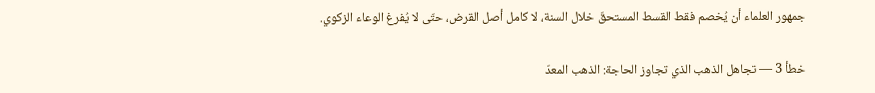جمهور العلماء أن يُخصم فقط القسط المستحقّ خلال السنة، لا كامل أصل القرض، حتّى لا يُفرغ الوعاء الزكوي.

خطأ 3 — تجاهل الذهب الذي تجاوز الحاجة: الذهب المعدّ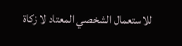للاستعمال الشخصي المعتاد لا زكاة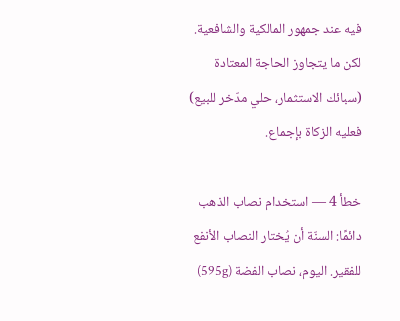فيه عند جمهور المالكية والشافعية. لكن ما يتجاوز الحاجة المعتادة (سبائك الاستثمار، حلي مدّخر للبيع) فعليه الزكاة بإجماع.

خطأ 4 — استخدام نصاب الذهب دائمًا: السنّة أن يُختار النصاب الأنفع للفقير. اليوم، نصاب الفضة (595g)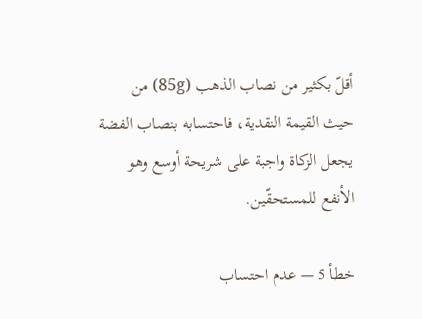أقلّ بكثير من نصاب الذهب (85g) من حيث القيمة النقدية، فاحتسابه بنصاب الفضة يجعل الزكاة واجبة على شريحة أوسع وهو الأنفع للمستحقّين.

خطأ 5 — عدم احتساب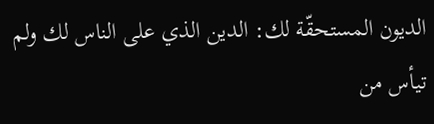الديون المستحقّة لك: الدين الذي على الناس لك ولم تيأس من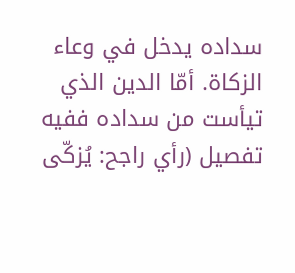سداده يدخل في وعاء الزكاة. أمّا الدين الذي تيأست من سداده ففيه تفصيل (رأي راجح: يُزكّى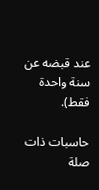عند قبضه عن سنة واحدة فقط).

حاسبات ذات صلة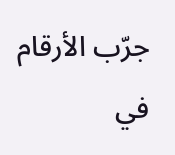جرّب الأرقام في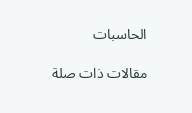الحاسبات

مقالات ذات صلة